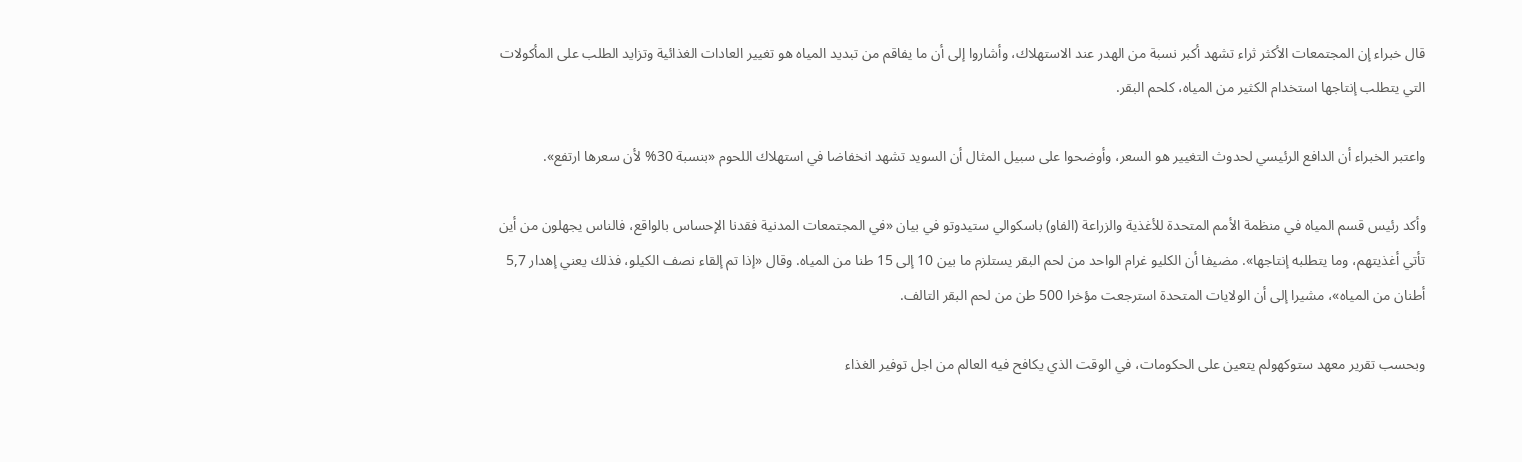قال خبراء إن المجتمعات الأكثر ثراء تشهد أكبر نسبة من الهدر عند الاستهلاك، وأشاروا إلى أن ما يفاقم من تبديد المياه هو تغيير العادات الغذائية وتزايد الطلب على المأكولات التي يتطلب إنتاجها استخدام الكثير من المياه، كلحم البقر.

واعتبر الخبراء أن الدافع الرئيسي لحدوث التغيير هو السعر، وأوضحوا على سبيل المثال أن السويد تشهد انخفاضا في استهلاك اللحوم «بنسبة 30% لأن سعرها ارتفع».

وأكد رئيس قسم المياه في منظمة الأمم المتحدة للأغذية والزراعة (الفاو) باسكوالي ستيدوتو في بيان «في المجتمعات المدنية فقدنا الإحساس بالواقع، فالناس يجهلون من أين تأتي أغذيتهم، وما يتطلبه إنتاجها». مضيفا أن الكليو غرام الواحد من لحم البقر يستلزم ما بين 10 إلى 15 طنا من المياه. وقال «إذا تم إلقاء نصف الكيلو، فذلك يعني إهدار 5,7 أطنان من المياه»، مشيرا إلى أن الولايات المتحدة استرجعت مؤخرا 500 طن من لحم البقر التالف.

وبحسب تقرير معهد ستوكهولم يتعين على الحكومات، في الوقت الذي يكافح فيه العالم من اجل توفير الغذاء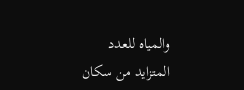والمياه للعدد المتزايد من سكان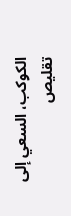الكوكب، السعي إلى تقليص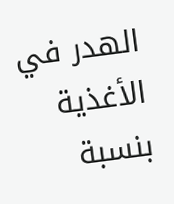الهدر في الأغذية بنسبة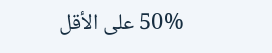50% على الأقل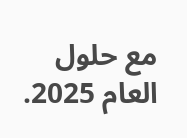مع حلول العام 2025.